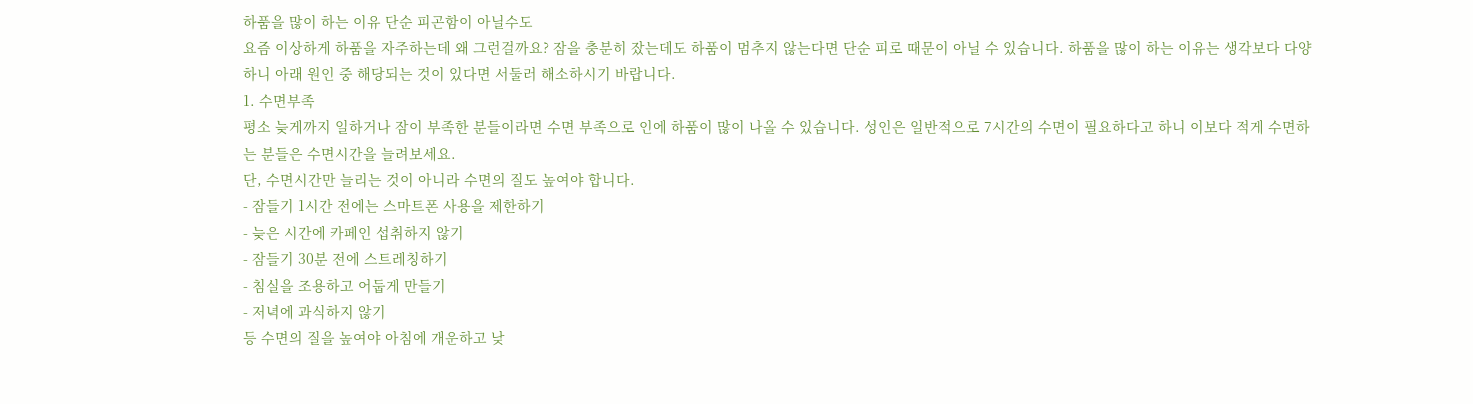하품을 많이 하는 이유 단순 피곤함이 아닐수도
요즘 이상하게 하품을 자주하는데 왜 그런걸까요? 잠을 충분히 잤는데도 하품이 멈추지 않는다면 단순 피로 때문이 아닐 수 있습니다. 하품을 많이 하는 이유는 생각보다 다양하니 아래 원인 중 해당되는 것이 있다면 서둘러 해소하시기 바랍니다.
1. 수면부족
평소 늦게까지 일하거나 잠이 부족한 분들이라면 수면 부족으로 인에 하품이 많이 나올 수 있습니다. 성인은 일반적으로 7시간의 수면이 필요하다고 하니 이보다 적게 수면하는 분들은 수면시간을 늘려보세요.
단, 수면시간만 늘리는 것이 아니라 수면의 질도 높여야 합니다.
- 잠들기 1시간 전에는 스마트폰 사용을 제한하기
- 늦은 시간에 카페인 섭취하지 않기
- 잠들기 30분 전에 스트레칭하기
- 침실을 조용하고 어둡게 만들기
- 저녁에 과식하지 않기
등 수면의 질을 높여야 아침에 개운하고 낮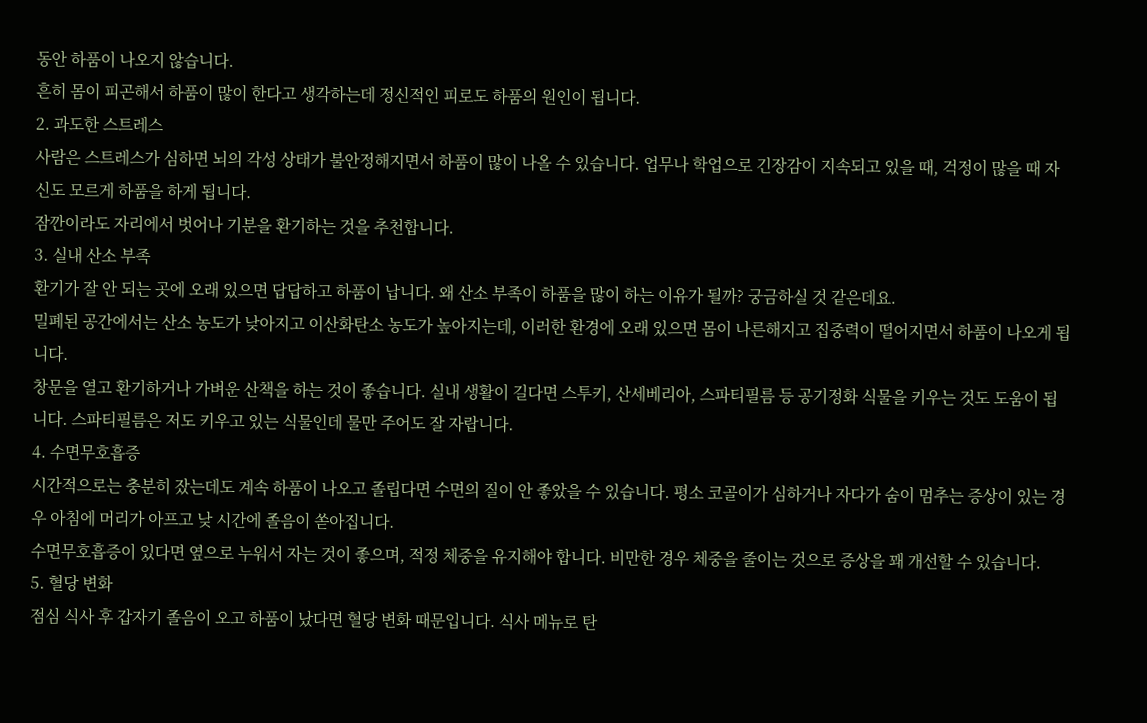동안 하품이 나오지 않습니다.
흔히 몸이 피곤해서 하품이 많이 한다고 생각하는데 정신적인 피로도 하품의 원인이 됩니다.
2. 과도한 스트레스
사람은 스트레스가 심하면 뇌의 각성 상태가 불안정해지면서 하품이 많이 나올 수 있습니다. 업무나 학업으로 긴장감이 지속되고 있을 때, 걱정이 많을 때 자신도 모르게 하품을 하게 됩니다.
잠깐이라도 자리에서 벗어나 기분을 환기하는 것을 추천합니다.
3. 실내 산소 부족
환기가 잘 안 되는 곳에 오래 있으면 답답하고 하품이 납니다. 왜 산소 부족이 하품을 많이 하는 이유가 될까? 궁금하실 것 같은데요.
밀폐된 공간에서는 산소 농도가 낮아지고 이산화탄소 농도가 높아지는데, 이러한 환경에 오래 있으면 몸이 나른해지고 집중력이 떨어지면서 하품이 나오게 됩니다.
창문을 열고 환기하거나 가벼운 산책을 하는 것이 좋습니다. 실내 생활이 길다면 스투키, 산세베리아, 스파티필름 등 공기정화 식물을 키우는 것도 도움이 됩니다. 스파티필름은 저도 키우고 있는 식물인데 물만 주어도 잘 자랍니다.
4. 수면무호흡증
시간적으로는 충분히 잤는데도 계속 하품이 나오고 졸립다면 수면의 질이 안 좋았을 수 있습니다. 평소 코골이가 심하거나 자다가 숨이 멈추는 증상이 있는 경우 아침에 머리가 아프고 낮 시간에 졸음이 쏟아집니다.
수면무호흡증이 있다면 옆으로 누워서 자는 것이 좋으며, 적정 체중을 유지해야 합니다. 비만한 경우 체중을 줄이는 것으로 증상을 꽤 개선할 수 있습니다.
5. 혈당 변화
점심 식사 후 갑자기 졸음이 오고 하품이 났다면 혈당 변화 때문입니다. 식사 메뉴로 탄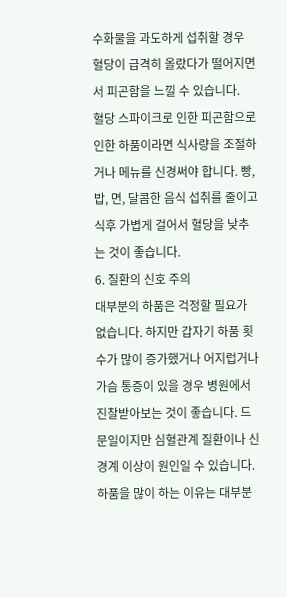수화물을 과도하게 섭취할 경우 혈당이 급격히 올랐다가 떨어지면서 피곤함을 느낄 수 있습니다.
혈당 스파이크로 인한 피곤함으로 인한 하품이라면 식사량을 조절하거나 메뉴를 신경써야 합니다. 빵, 밥, 면, 달콤한 음식 섭취를 줄이고 식후 가볍게 걸어서 혈당을 낮추는 것이 좋습니다.
6. 질환의 신호 주의
대부분의 하품은 걱정할 필요가 없습니다. 하지만 갑자기 하품 횟수가 많이 증가했거나 어지럽거나 가슴 통증이 있을 경우 병원에서 진찰받아보는 것이 좋습니다. 드문일이지만 심혈관계 질환이나 신경계 이상이 원인일 수 있습니다.
하품을 많이 하는 이유는 대부분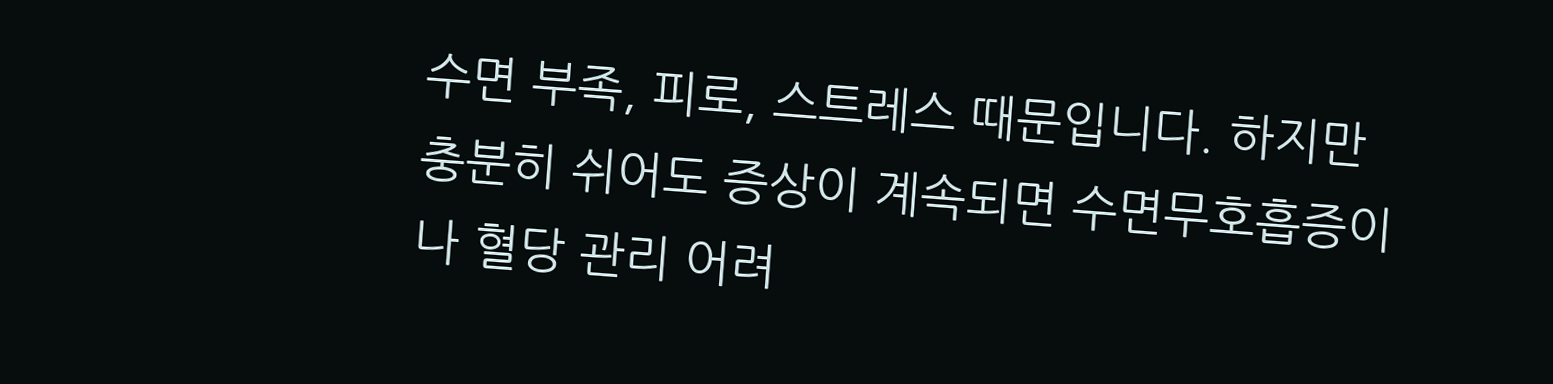수면 부족, 피로, 스트레스 때문입니다. 하지만 충분히 쉬어도 증상이 계속되면 수면무호흡증이나 혈당 관리 어려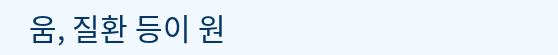움, 질환 등이 원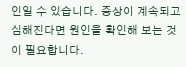인일 수 있습니다. 증상이 계속되고 심해진다면 원인을 확인해 보는 것이 필요합니다.